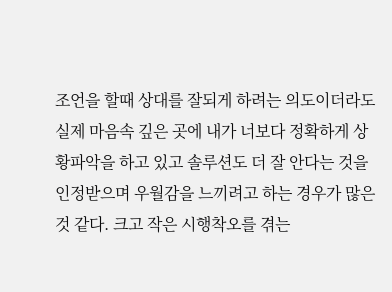조언을 할때 상대를 잘되게 하려는 의도이더라도실제 마음속 깊은 곳에 내가 너보다 정확하게 상황파악을 하고 있고 솔루션도 더 잘 안다는 것을 인정받으며 우월감을 느끼려고 하는 경우가 많은것 같다. 크고 작은 시행착오를 겪는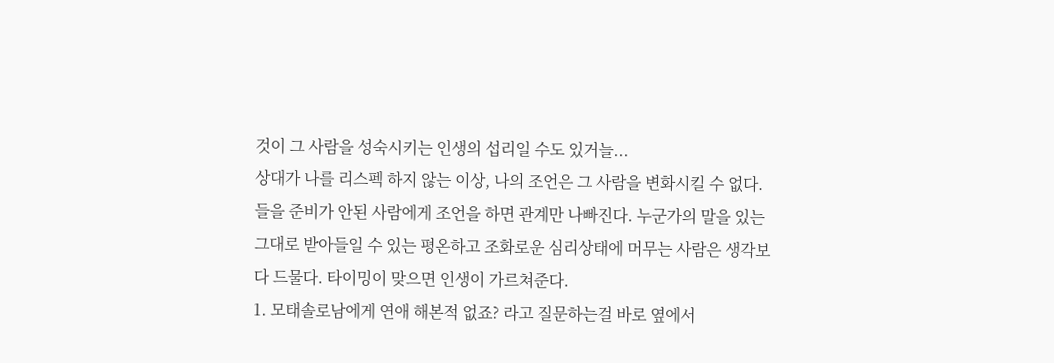것이 그 사람을 성숙시키는 인생의 섭리일 수도 있거늘...
상대가 나를 리스펙 하지 않는 이상, 나의 조언은 그 사람을 변화시킬 수 없다. 들을 준비가 안된 사람에게 조언을 하면 관계만 나빠진다. 누군가의 말을 있는 그대로 받아들일 수 있는 평온하고 조화로운 심리상태에 머무는 사람은 생각보다 드물다. 타이밍이 맞으면 인생이 가르쳐준다.
1. 모태솔로남에게 연애 해본적 없죠? 라고 질문하는걸 바로 옆에서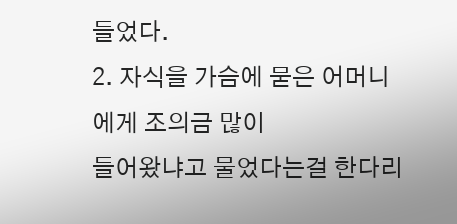들었다.
2. 자식을 가슴에 묻은 어머니에게 조의금 많이
들어왔냐고 물었다는걸 한다리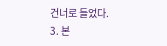건너로 들었다.
3. 본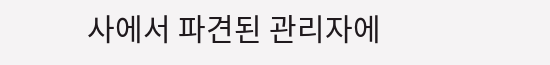사에서 파견된 관리자에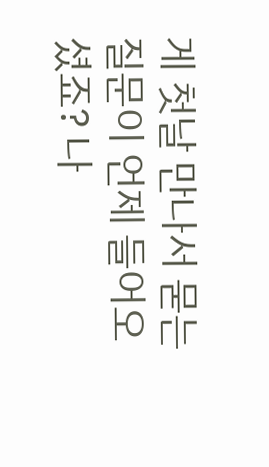게 첫날 만나서 묻는
질문이 언제 들어오셨죠? 나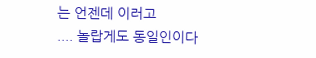는 언젠데 이러고
.... 놀랍게도 동일인이다